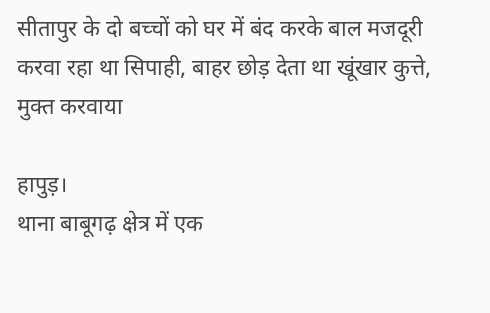सीतापुर के दो बच्चों को घर में बंद करके बाल मजदूरी करवा रहा था सिपाही, बाहर छोड़ देता था खूंखार कुत्ते, मुक्त करवाया

हापुड़।
थाना बाबूगढ़ क्षेत्र में एक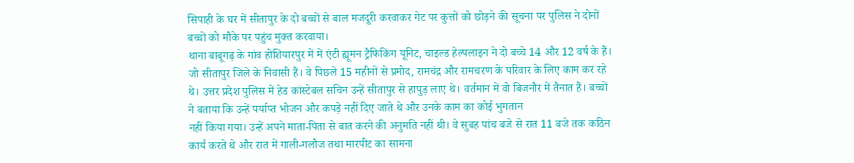सिपाही के घर में सीतापुर के दो बच्चों से बाल मजदूरी करवाकर गेट पर कुत्तों को छोड़ने की सूचना पर पुलिस ने दोनों बच्चों को मौके पर पहुंच मुक्त करवाया।
थाना बाबूगढ़ के गांव होशियारपुर में में एंटी ह्यूमन ट्रैफिकिंग यूनिट, चाइल्ड हेल्पलाइन ने दो बच्चे 14 और 12 वर्ष के हैं। जो सीतापुर जिले के निवासी हैं। वे पिछले 15 महीनों से प्रमोद, रामचंद्र और रामचरण के परिवार के लिए काम कर रहे थे। उत्तर प्रदेश पुलिस में हेड कांस्टेबल सचिन उन्हें सीतापुर से हापुड़ लाए थे। वर्तमान में वो बिजनौर में तैनात हैं। बच्चों ने बताया कि उन्हें पर्याप्त भोजन और कपड़े नहीं दिए जाते थे और उनके काम का कोई भुगतान
नहीं किया गया। उन्हें अपने माता-पिता से बात करने की अनुमति नहीं थी। वे सुबह पांच बजे से रात 11 बजे तक कठिन कार्य करते थे और रात में गाली-गलौज तथा मारपीट का सामना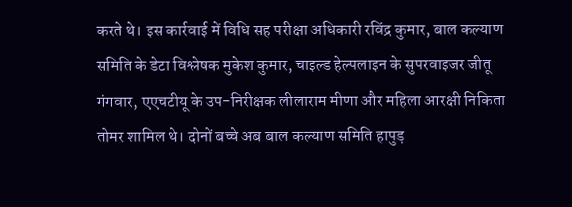करते थे। इस कार्रवाई में विधि सह परीक्षा अधिकारी रविंद्र कुमार, बाल कल्याण समिति के डेटा विश्लेषक मुकेश कुमार, चाइल्ड हेल्पलाइन के सुपरवाइजर जीतू गंगवार, एएचटीयू के उप-निरीक्षक लीलाराम मीणा और महिला आरक्षी निकिता तोमर शामिल थे। दोनों बच्चे अब बाल कल्याण समिति हापुड़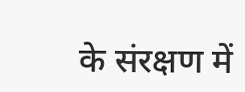के संरक्षण में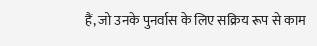हैं, जो उनके पुनर्वास के लिए सक्रिय रूप से काम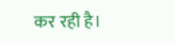कर रही है।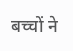बच्चों ने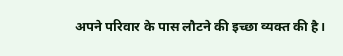अपने परिवार के पास लौटने की इच्छा व्यक्त की है।